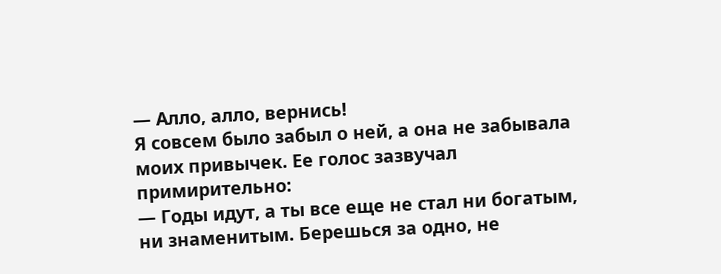— Алло, алло, вернись!
Я совсем было забыл о ней, а она не забывала моих привычек. Ее голос зазвучал примирительно:
— Годы идут, а ты все еще не стал ни богатым, ни знаменитым. Берешься за одно, не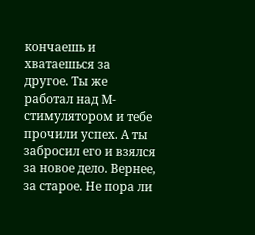кончаешь и хватаешься за другое. Ты же работал над М-стимулятором и тебе прочили успех. А ты забросил его и взялся за новое дело. Вернее, за старое. Не пора ли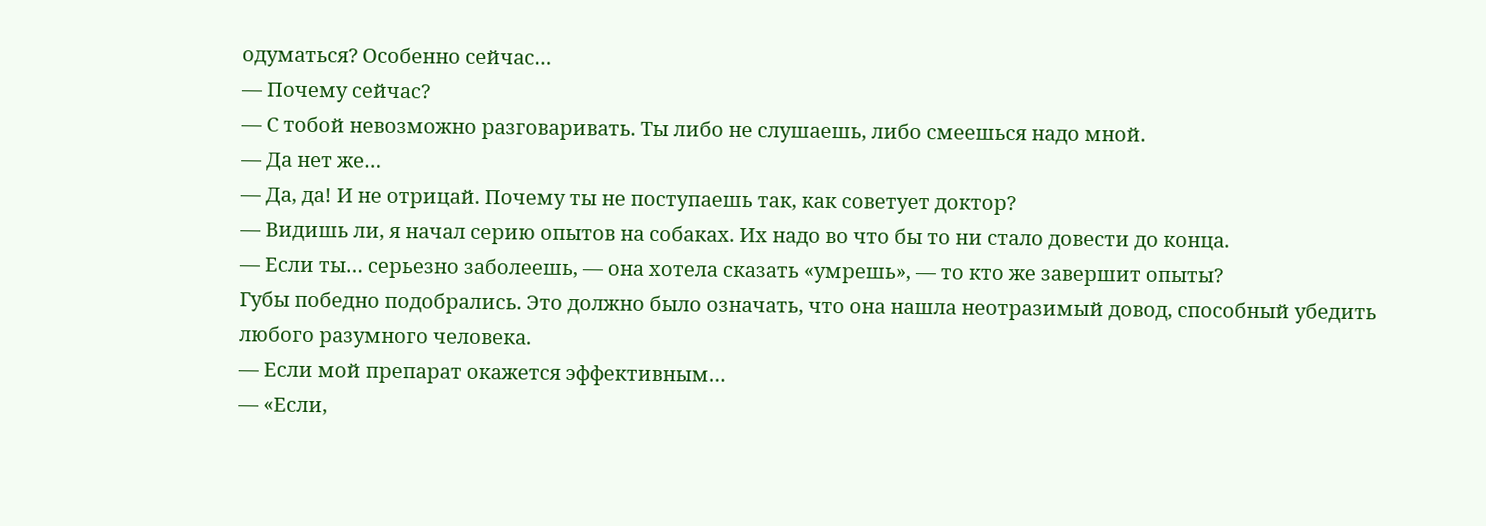одуматься? Особенно сейчас…
— Почему сейчас?
— С тобой невозможно разговаривать. Ты либо не слушаешь, либо смеешься надо мной.
— Да нет же…
— Да, да! И не отрицай. Почему ты не поступаешь так, как советует доктор?
— Видишь ли, я начал серию опытов на собаках. Их надо во что бы то ни стало довести до конца.
— Если ты… серьезно заболеешь, — она хотела сказать «умрешь», — то кто же завершит опыты?
Губы победно подобрались. Это должно было означать, что она нашла неотразимый довод, способный убедить любого разумного человека.
— Если мой препарат окажется эффективным…
— «Если,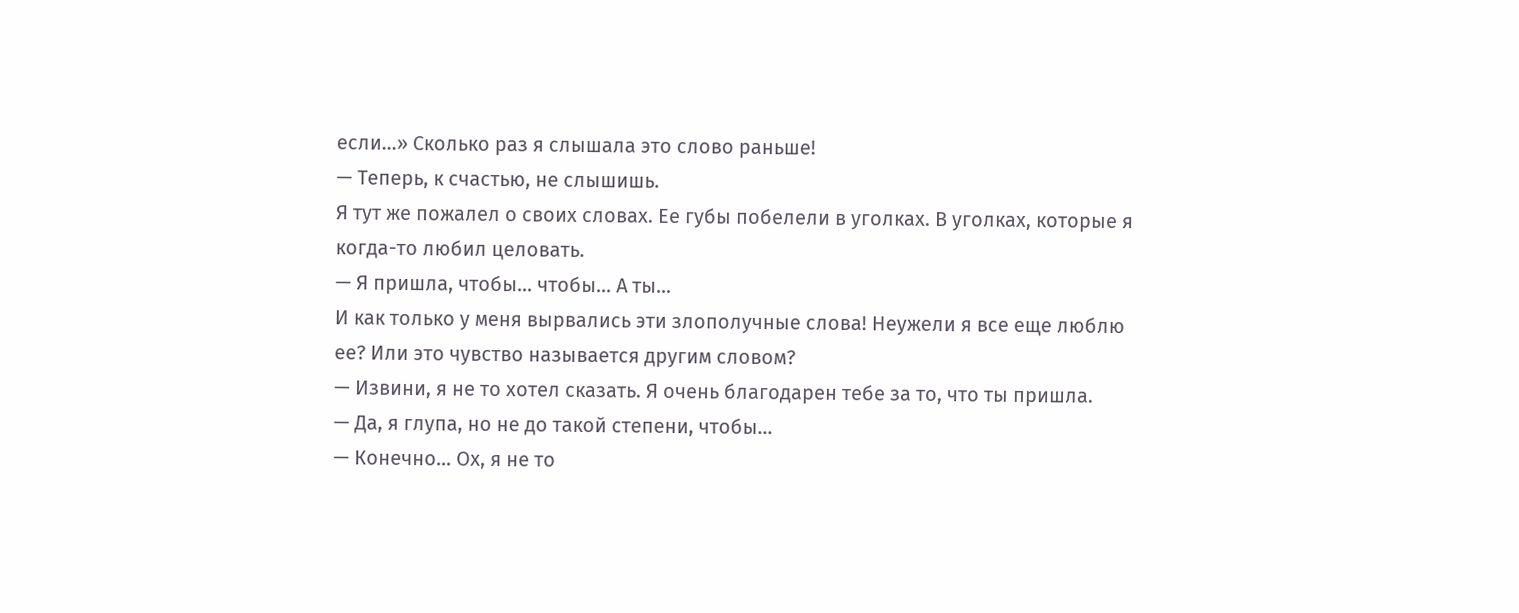если…» Сколько раз я слышала это слово раньше!
— Теперь, к счастью, не слышишь.
Я тут же пожалел о своих словах. Ее губы побелели в уголках. В уголках, которые я когда-то любил целовать.
— Я пришла, чтобы… чтобы… А ты…
И как только у меня вырвались эти злополучные слова! Неужели я все еще люблю ее? Или это чувство называется другим словом?
— Извини, я не то хотел сказать. Я очень благодарен тебе за то, что ты пришла.
— Да, я глупа, но не до такой степени, чтобы…
— Конечно… Ох, я не то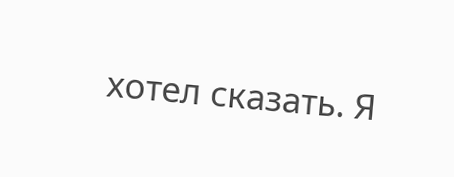хотел сказать. Я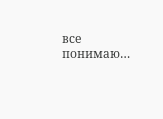все понимаю…